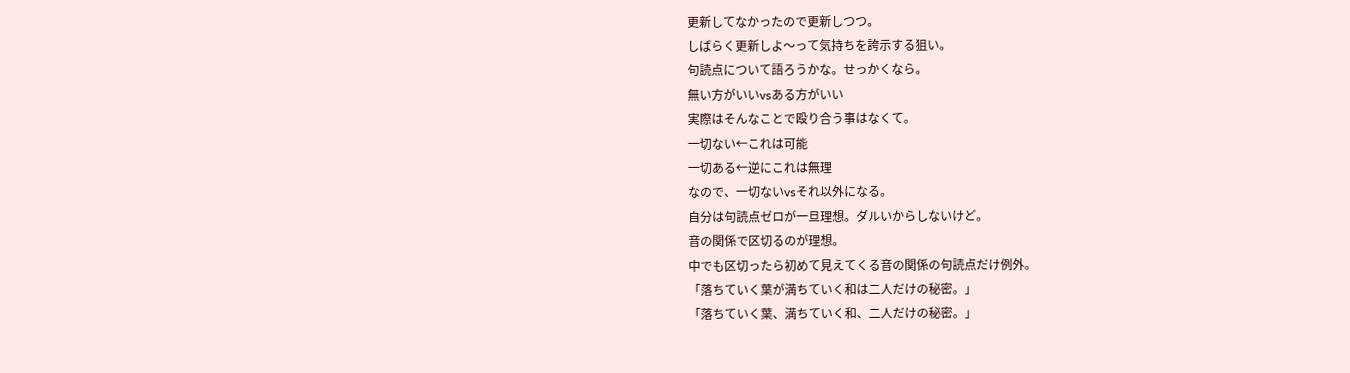更新してなかったので更新しつつ。
しばらく更新しよ〜って気持ちを誇示する狙い。
句読点について語ろうかな。せっかくなら。
無い方がいいvsある方がいい
実際はそんなことで殴り合う事はなくて。
一切ない←これは可能
一切ある←逆にこれは無理
なので、一切ないvsそれ以外になる。
自分は句読点ゼロが一旦理想。ダルいからしないけど。
音の関係で区切るのが理想。
中でも区切ったら初めて見えてくる音の関係の句読点だけ例外。
「落ちていく葉が満ちていく和は二人だけの秘密。」
「落ちていく葉、満ちていく和、二人だけの秘密。」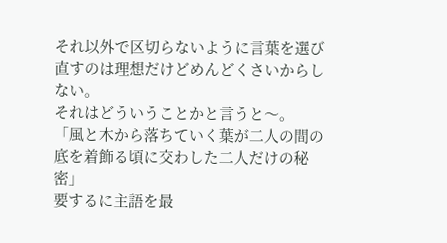それ以外で区切らないように言葉を選び直すのは理想だけどめんどくさいからしない。
それはどういうことかと言うと〜。
「風と木から落ちていく葉が二人の間の底を着飾る頃に交わした二人だけの秘密」
要するに主語を最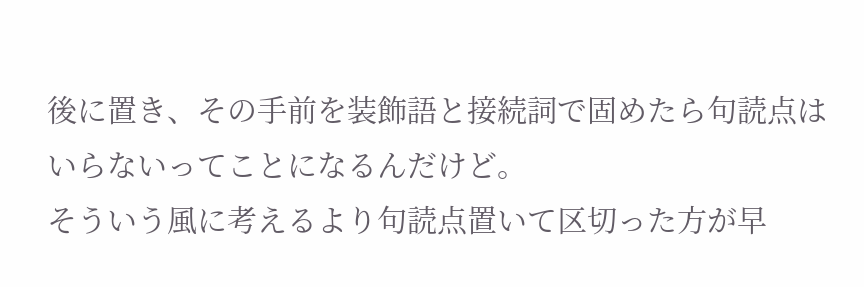後に置き、その手前を装飾語と接続詞で固めたら句読点はいらないってことになるんだけど。
そういう風に考えるより句読点置いて区切った方が早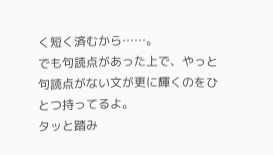く短く済むから……。
でも句読点があった上で、やっと句読点がない文が更に輝くのをひとつ持ってるよ。
タッと踏み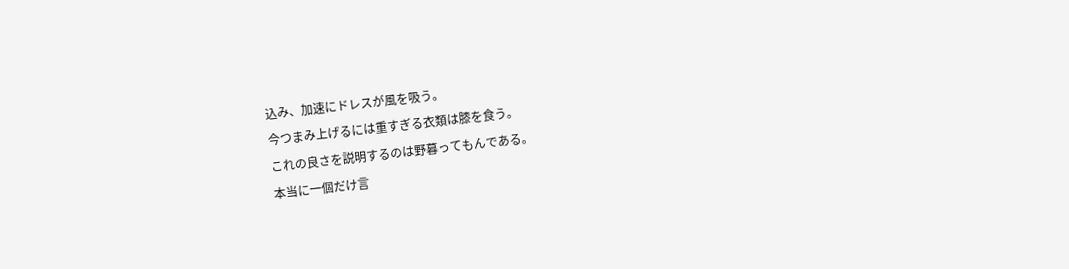込み、加速にドレスが風を吸う。
今つまみ上げるには重すぎる衣類は膝を食う。
これの良さを説明するのは野暮ってもんである。
本当に一個だけ言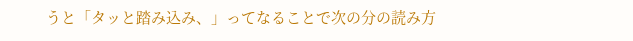うと「タッと踏み込み、」ってなることで次の分の読み方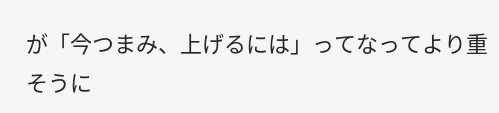が「今つまみ、上げるには」ってなってより重そうに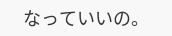なっていいの。